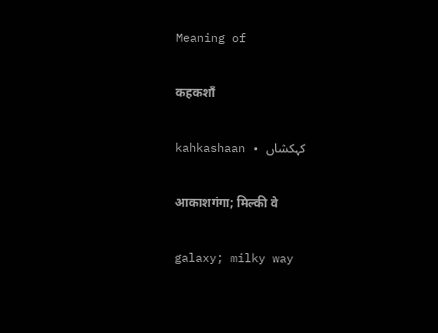Meaning of

कहकशाँ

kahkashaan • کہکشاں

आकाशगंगा; मिल्की वे

galaxy; milky way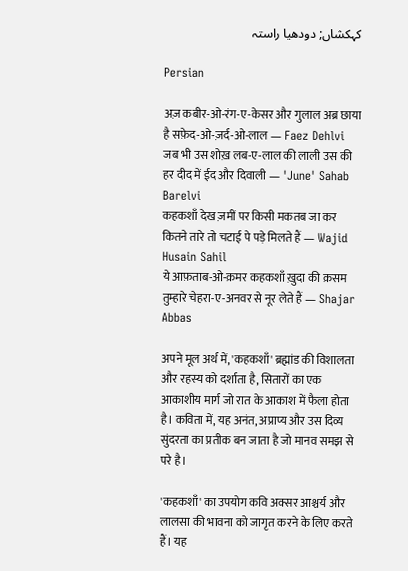کہکشاں; دودھیا راستہ

Persian

अज़ कबीर-ओ-रंग-ए-केसर और गुलाल अब्र छाया है सफ़ेद-ओ-ज़र्द-ओ-लाल — Faez Dehlvi
जब भी उस शोख़ लब-ए-लाल की लाली उस की हर दीद में ईद और दिवाली — 'June' Sahab Barelvi
कहकशाँ देख ज़मीं पर किसी मकतब जा कर कितने तारे तो चटाई पे पड़े मिलते हैं — Wajid Husain Sahil
ये आफ़ताब-ओ-क़मर कहकशाँ ख़ुदा की क़सम तुम्हारे चेहरा-ए-अनवर से नूर लेते हैं — Shajar Abbas

अपने मूल अर्थ में, 'कहकशाँ' ब्रह्मांड की विशालता और रहस्य को दर्शाता है, सितारों का एक आकाशीय मार्ग जो रात के आकाश में फैला होता है। कविता में, यह अनंत, अप्राप्य और उस दिव्य सुंदरता का प्रतीक बन जाता है जो मानव समझ से परे है।

'कहकशाँ' का उपयोग कवि अक्सर आश्चर्य और लालसा की भावना को जागृत करने के लिए करते हैं। यह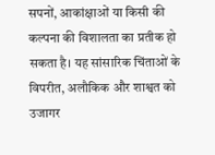सपनों, आकांक्षाओं या किसी की कल्पना की विशालता का प्रतीक हो सकता है। यह सांसारिक चिंताओं के विपरीत, अलौकिक और शाश्वत को उजागर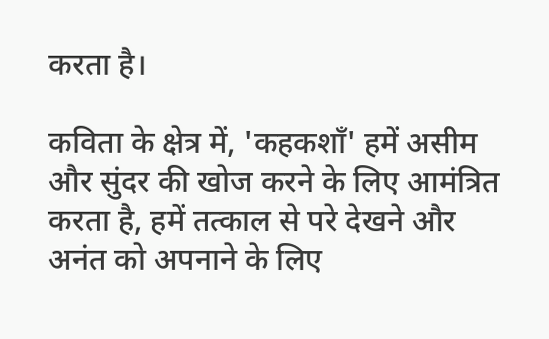करता है।

कविता के क्षेत्र में, 'कहकशाँ' हमें असीम और सुंदर की खोज करने के लिए आमंत्रित करता है, हमें तत्काल से परे देखने और अनंत को अपनाने के लिए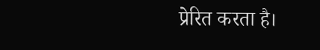प्रेरित करता है।